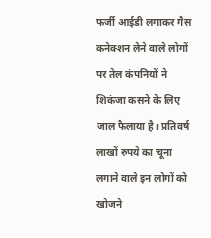फर्जी आईडी लगाकर गैस कनेक्शन लेने वाले लोगों पर तेल कंपनियों ने शिकंजा कसने के लिए जाल फैलाया है। प्रतिवर्ष लाखों रुपये का चूना लगाने वाले इन लोगों को खोजने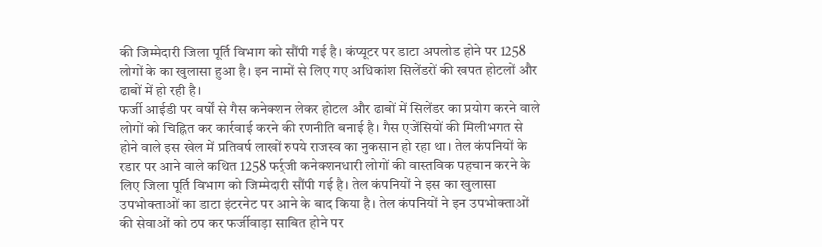की जिम्मेदारी जिला पूर्ति विभाग को सौंपी गई है। कंप्यूटर पर डाटा अपलोड होने पर 1258 लोगों के का खुलासा हुआ है। इन नामों से लिए गए अधिकांश सिलेंडरों की खपत होटलों और ढाबों में हो रही है।
फर्जी आईडी पर वर्षों से गैस कनेक्शन लेकर होटल और ढाबों में सिलेंडर का प्रयोग करने वाले लोगों को चिह्नित कर कार्रवाई करने की रणनीति बनाई है। गैस एजेंसियों की मिलीभगत से होने वाले इस खेल में प्रतिवर्ष लाखों रुपये राजस्व का नुकसान हो रहा था। तेल कंपनियों के रडार पर आने वाले कथित 1258 फर्र्जी कनेक्शनधारी लोगों की वास्तविक पहचान करने के लिए जिला पूर्ति विभाग को जिम्मेदारी सौंपी गई है। तेल कंपनियों ने इस का खुलासा उपभोक्ताओं का डाटा इंटरनेट पर आने के बाद किया है। तेल कंपनियों ने इन उपभोक्ताओं की सेवाओं को ठप कर फर्जीवाड़ा साबित होने पर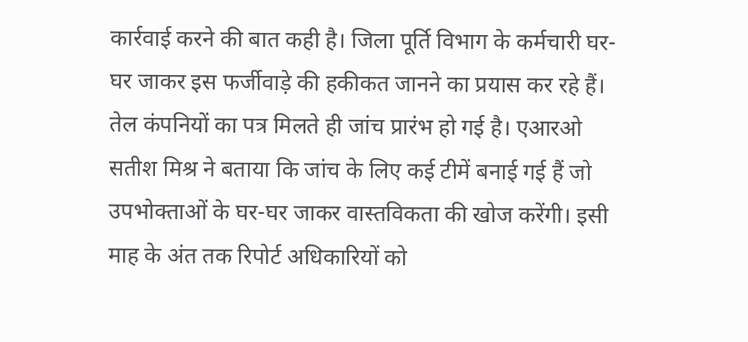कार्रवाई करने की बात कही है। जिला पूर्ति विभाग के कर्मचारी घर-घर जाकर इस फर्जीवाड़े की हकीकत जानने का प्रयास कर रहे हैं। तेल कंपनियों का पत्र मिलते ही जांच प्रारंभ हो गई है। एआरओ सतीश मिश्र ने बताया कि जांच के लिए कई टीमें बनाई गई हैं जो उपभोक्ताओं के घर-घर जाकर वास्तविकता की खोज करेंगी। इसी माह के अंत तक रिपोर्ट अधिकारियों को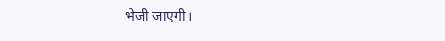भेजी जाएगी।